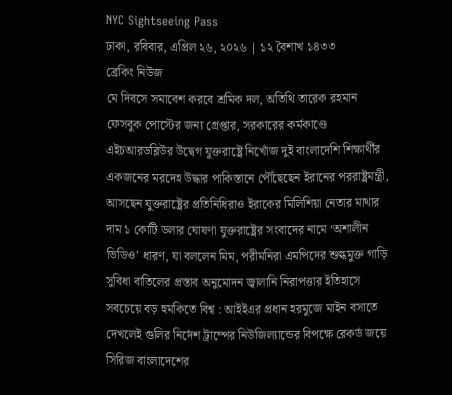NYC Sightseeing Pass
ঢাকা, রবিবার, এপ্রিল ২৬, ২০২৬ | ১২ বৈশাখ ১৪৩৩
ব্রেকিং নিউজ
মে দিবসে সমাবেশ করবে শ্রমিক দল, অতিথি তারেক রহমান ফেসবুক পোস্টের জন্য গ্রেপ্তার, সরকারের কর্মকাণ্ডে এইচআরডব্লিউর উদ্বেগ যুক্তরাষ্ট্রে নিখোঁজ দুই বাংলাদেশি শিক্ষার্থীর একজনের মরদেহ উদ্ধার পাকিস্তানে পৌঁছেছেন ইরানের পররাষ্ট্রমন্ত্রী, আসছেন যুক্তরাষ্ট্রের প্রতিনিধিরাও ইরাকের মিলিশিয়া নেতার মাথার দাম ১ কোটি ডলার ঘোষণা যুক্তরাষ্ট্রের সংবাদের নামে ‘অশালীন ভিডিও’ ধারণ, যা বললেন মিম, পরীমনিরা এমপিদের শুল্কমুক্ত গাড়ি সুবিধা বাতিলের প্রস্তাব অনুমোদন জ্বালানি নিরাপত্তার ইতিহাসে সবচেয়ে বড় হুমকিতে বিশ্ব : আইইএর প্রধান হরমুজে মাইন বসাতে দেখলেই গুলির নির্দেশ ট্রাম্পের নিউজিল্যান্ডের বিপক্ষে রেকর্ড জয়ে সিরিজ বাংলাদেশের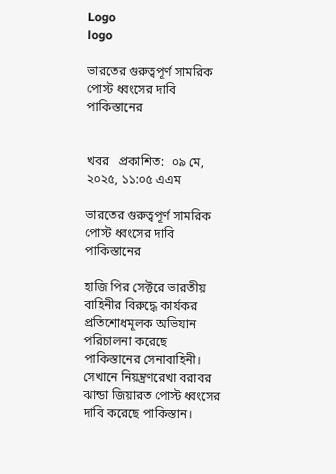Logo
logo

ভারতের গুরুত্বপূর্ণ সামরিক পোস্ট ধ্বংসের দাবি পাকিস্তানের


খবর   প্রকাশিত:  ০৯ মে, ২০২৫, ১১:০৫ এএম

ভারতের গুরুত্বপূর্ণ সামরিক পোস্ট ধ্বংসের দাবি পাকিস্তানের

হাজি পির সেক্টরে ভারতীয় বাহিনীর বিরুদ্ধে কার্যকর প্রতিশোধমূলক অভিযান পরিচালনা করেছে পাকিস্তানের সেনাবাহিনী। সেখানে নিয়ন্ত্রণরেখা বরাবর ঝান্ডা জিয়ারত পোস্ট ধ্বংসের দাবি করেছে পাকিস্তান।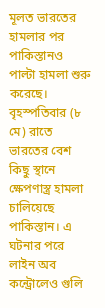মূলত ভারতের হামলার পর পাকিস্তানও পাল্টা হামলা শুরু করেছে। বৃহস্পতিবার (৮ মে) রাতে ভারতের বেশ কিছু স্থানে ক্ষেপণাস্ত্র হামলা চালিয়েছে পাকিস্তান। এ ঘটনার পরে লাইন অব কন্ট্রোলেও গুলি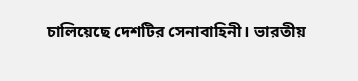চালিয়েছে দেশটির সেনাবাহিনী। ভারতীয়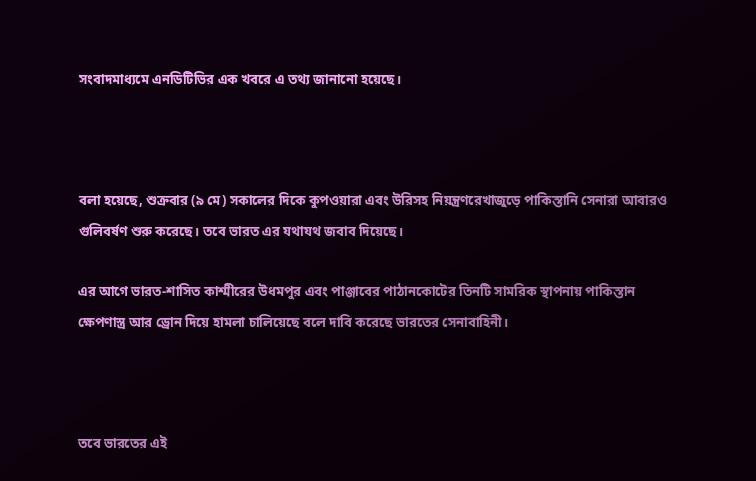সংবাদমাধ্যমে এনডিটিভির এক খবরে এ তথ্য জানানো হয়েছে।



বলা হয়েছে, শুক্রবার (৯ মে) সকালের দিকে কুপওয়ারা এবং উরিসহ নিয়ন্ত্রণরেখাজুড়ে পাকিস্তানি সেনারা আবারও গুলিবর্ষণ শুরু করেছে। তবে ভারত এর যথাযথ জবাব দিয়েছে।

এর আগে ভারত-শাসিত কাশ্মীরের উধমপুর এবং পাঞ্জাবের পাঠানকোটের তিনটি সামরিক স্থাপনায় পাকিস্তান ক্ষেপণাস্ত্র আর ড্রোন দিয়ে হামলা চালিয়েছে বলে দাবি করেছে ভারতের সেনাবাহিনী।



তবে ভারতের এই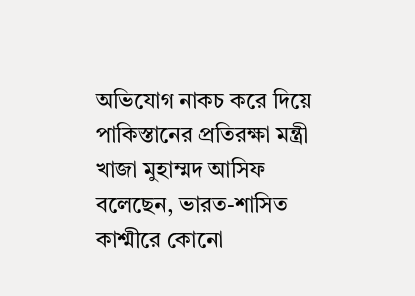অভিযোগ নাকচ করে দিয়ে পাকিস্তানের প্রতিরক্ষা মন্ত্রী খাজা মুহাম্মদ আসিফ বলেছেন, ভারত-শাসিত কাশ্মীরে কোনো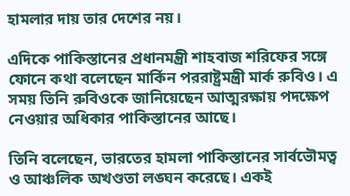হামলার দায় তার দেশের নয়।

এদিকে পাকিস্তানের প্রধানমন্ত্রী শাহবাজ শরিফের সঙ্গে ফোনে কথা বলেছেন মার্কিন পররাষ্ট্রমন্ত্রী মার্ক রুবিও। এ সময় তিনি রুবিওকে জানিয়েছেন আত্মরক্ষায় পদক্ষেপ নেওয়ার অধিকার পাকিস্তানের আছে।

তিনি বলেছেন, ভারতের হামলা পাকিস্তানের সার্বভৌমত্ব ও আঞ্চলিক অখণ্ডতা লঙ্ঘন করেছে। একই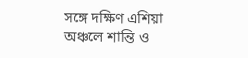সঙ্গে দক্ষিণ এশিয়া অঞ্চলে শান্তি ও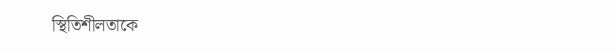স্থিতিশীলতাকে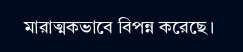মারাত্মকভাবে বিপন্ন করেছে।